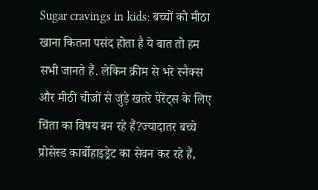Sugar cravings in kids: बच्चों को मीठा खाना कितना पसंद होता है ये बात तो हम सभी जानते हैं. लेकिन क्रीम से भरे स्नैक्स और मीठी चीजों से जुड़े खतरे पेरेंट्स के लिए चिंता का विषय बन रहे हैं?ज्यादातर बच्चे प्रोसेस्ड कार्बोहाइड्रेट का सेवन कर रहे हैं,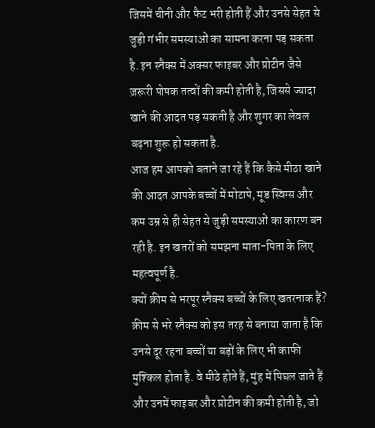जिसमें चीनी और फैट भरी होती हैं और उनसे सेहत से जुड़ी गंभीर समस्याओं का सामना करना पड़ सकता है. इन स्नैक्स में अक्सर फाइबर और प्रोटीन जैसे ज़रूरी पोषक तत्वों की कमी होती है, जिससे ज्यादा खाने की आदत पड़ सकती है और शुगर का लेवल बढ़ना शुरू हो सकता है.
आज हम आपको बताने जा रहे हैं कि कैसे मीठा खाने की आदत आपके बच्चों में मोटापे, मूड स्विंग्स और कम उम्र से ही सेहत से जुड़ी समस्याओं का कारण बन रही है. इन खतरों को समझना माता-पिता के लिए महत्वपूर्ण है.
क्यों क्रीम से भरपूर स्नैक्स बच्चों के लिए खतरनाक हैं?
क्रीम से भरे स्नैक्स को इस तरह से बनाया जाता है कि उनसे दूर रहना बच्चों या बड़ों के लिए भी काफी मुश्किल होता है. वे मीठे होते हैं, मुंह में पिघल जाते हैं और उनमें फाइबर और प्रोटीन की कमी होती है, जो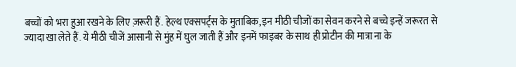बच्चों को भरा हुआ रखने के लिए ज़रूरी हैं. हेल्थ एक्सपर्ट्स के मुताबिक, इन मीठी चीजों का सेवन करने से बच्चे इन्हें जरूरत से ज्यादा खा लेते हैं. ये मीठी चीजें आसानी से मुंह में घुल जाती हैं और इनमें फाइबर के साथ ही प्रोटीन की मात्रा ना के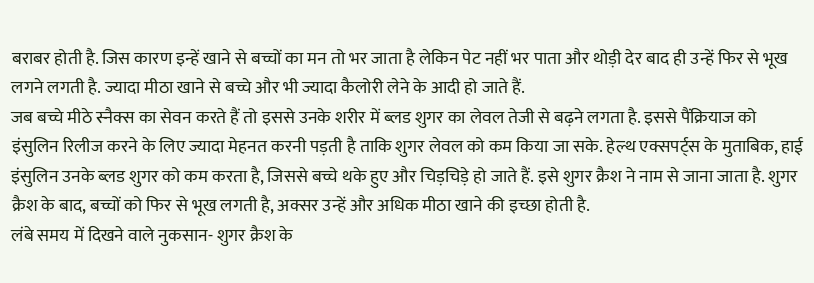बराबर होती है. जिस कारण इन्हें खाने से बच्चों का मन तो भर जाता है लेकिन पेट नहीं भर पाता और थोड़ी देर बाद ही उन्हें फिर से भूख लगने लगती है. ज्यादा मीठा खाने से बच्चे और भी ज्यादा कैलोरी लेने के आदी हो जाते हैं.
जब बच्चे मीठे स्नैक्स का सेवन करते हैं तो इससे उनके शरीर में ब्लड शुगर का लेवल तेजी से बढ़ने लगता है. इससे पैंक्रियाज को इंसुलिन रिलीज करने के लिए ज्यादा मेहनत करनी पड़ती है ताकि शुगर लेवल को कम किया जा सके. हेल्थ एक्सपर्ट्स के मुताबिक, हाई इंसुलिन उनके ब्लड शुगर को कम करता है, जिससे बच्चे थके हुए और चिड़चिड़े हो जाते हैं. इसे शुगर क्रैश ने नाम से जाना जाता है. शुगर क्रैश के बाद, बच्चों को फिर से भूख लगती है, अक्सर उन्हें और अधिक मीठा खाने की इच्छा होती है.
लंबे समय में दिखने वाले नुकसान- शुगर क्रैश के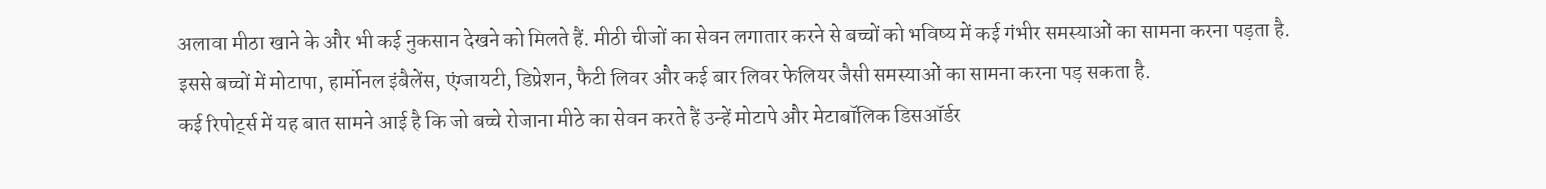अलावा मीठा खाने के और भी कई नुकसान देखने को मिलते हैं. मीठी चीजों का सेवन लगातार करने से बच्चों को भविष्य में कई गंभीर समस्याओं का सामना करना पड़ता है. इससे बच्चों में मोटापा, हार्मोनल इंबैलेंस, एंग्जायटी, डिप्रेशन, फैटी लिवर और कई बार लिवर फेलियर जैसी समस्याओं का सामना करना पड़ सकता है.
कई रिपोर्ट्स में यह बात सामने आई है कि जो बच्चे रोजाना मीठे का सेवन करते हैं उन्हें मोटापे और मेटाबॉलिक डिसऑर्डर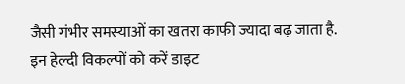जैसी गंभीर समस्याओं का खतरा काफी ज्यादा बढ़ जाता है.
इन हेल्दी विकल्पों को करें डाइट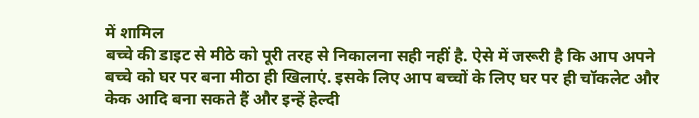में शामिल
बच्चे की डाइट से मीठे को पूरी तरह से निकालना सही नहीं है. ऐसे में जरूरी है कि आप अपने बच्चे को घर पर बना मीठा ही खिलाएं. इसके लिए आप बच्चों के लिए घर पर ही चॉकलेट और केक आदि बना सकते हैं और इन्हें हेल्दी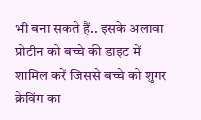भी बना सकते हैं.. इसके अलावा प्रोटीन को बच्चे की डाइट में शामिल करें जिससे बच्चे को शुगर क्रेविंग का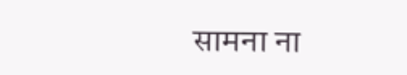सामना ना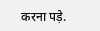करना पड़े.